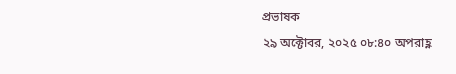প্রভাষক
২৯ অক্টোবর, ২০২৫ ০৮:৪০ অপরাহ্ণ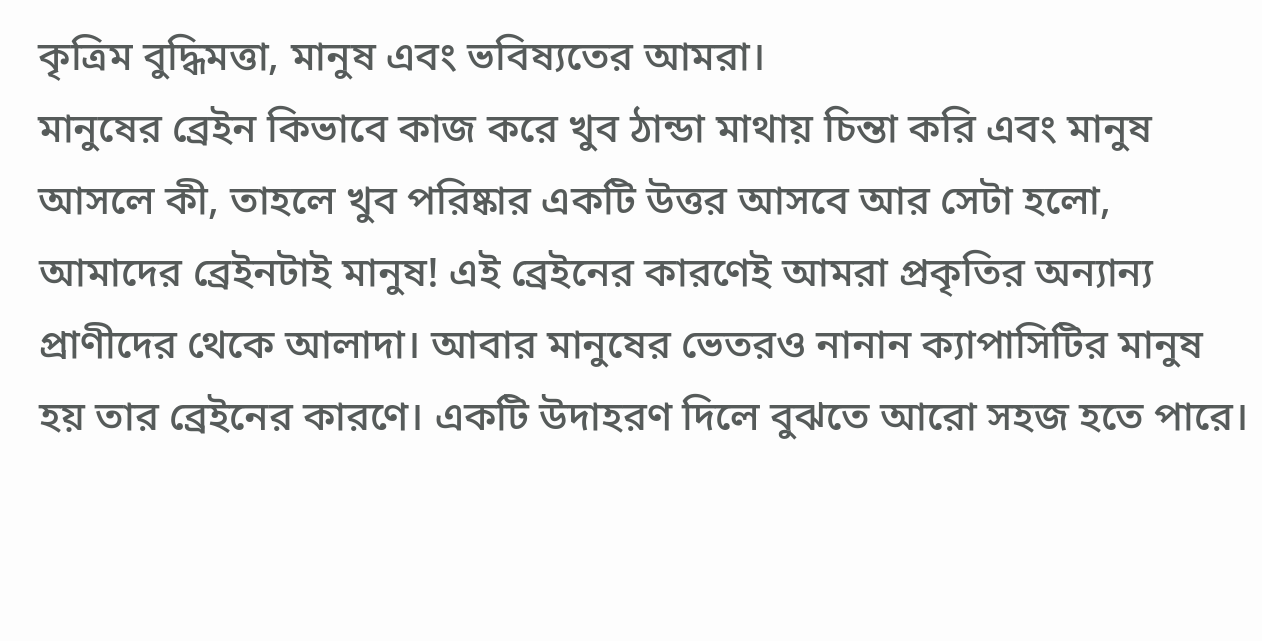কৃত্রিম বুদ্ধিমত্তা, মানুষ এবং ভবিষ্যতের আমরা।
মানুষের ব্রেইন কিভাবে কাজ করে খুব ঠান্ডা মাথায় চিন্তা করি এবং মানুষ আসলে কী, তাহলে খুব পরিষ্কার একটি উত্তর আসবে আর সেটা হলো, আমাদের ব্রেইনটাই মানুষ! এই ব্রেইনের কারণেই আমরা প্রকৃতির অন্যান্য প্রাণীদের থেকে আলাদা। আবার মানুষের ভেতরও নানান ক্যাপাসিটির মানুষ হয় তার ব্রেইনের কারণে। একটি উদাহরণ দিলে বুঝতে আরো সহজ হতে পারে।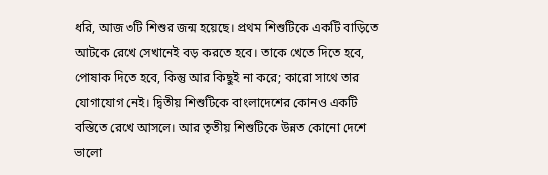ধরি, আজ ৩টি শিশুর জন্ম হয়েছে। প্রথম শিশুটিকে একটি বাড়িতে আটকে রেখে সেখানেই বড় করতে হবে। তাকে খেতে দিতে হবে, পোষাক দিতে হবে, কিন্তু আর কিছুই না করে; কারো সাথে তার যোগাযোগ নেই। দ্বিতীয় শিশুটিকে বাংলাদেশের কোনও একটি বস্তিতে রেখে আসলে। আর তৃতীয় শিশুটিকে উন্নত কোনো দেশে ভালো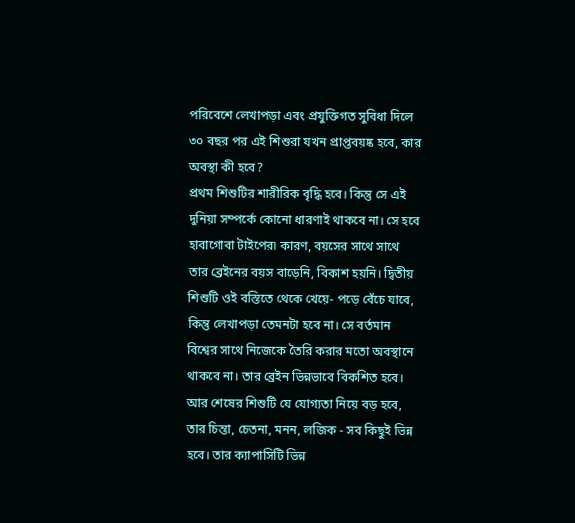পরিবেশে লেখাপড়া এবং প্রযুক্তিগত সুবিধা দিলে ৩০ বছর পর এই শিশুরা যখন প্রাপ্তবয়ষ্ক হবে, কার অবস্থা কী হবে?
প্রথম শিশুটির শারীরিক বৃদ্ধি হবে। কিন্তু সে এই দুনিয়া সম্পর্কে কোনো ধারণাই থাকবে না। সে হবে হাবাগোবা টাইপের৷ কারণ, বয়সের সাথে সাথে তার ব্রেইনের বয়স বাড়েনি, বিকাশ হয়নি। দ্বিতীয় শিশুটি ওই বস্তিতে থেকে খেয়ে- পড়ে বেঁচে যাবে, কিন্তু লেখাপড়া তেমনটা হবে না। সে বর্তমান বিশ্বের সাথে নিজেকে তৈরি করার মতো অবস্থানে থাকবে না। তার ব্রেইন ভিন্নভাবে বিকশিত হবে। আর শেষের শিশুটি যে যোগ্যতা নিয়ে বড় হবে, তার চিন্তা, চেতনা, মনন, লজিক - সব কিছুই ভিন্ন হবে। তার ক্যাপাসিটি ভিন্ন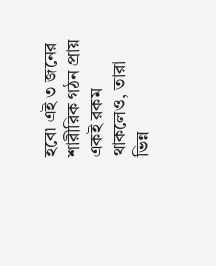হবে৷ এই ৩ জনের শারীরিক গঠন প্রায় একই রকম থাকলেও, তারা ভিন্ন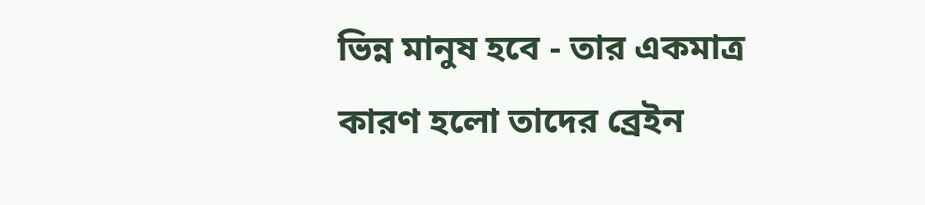ভিন্ন মানুষ হবে - তার একমাত্র কারণ হলো তাদের ব্রেইন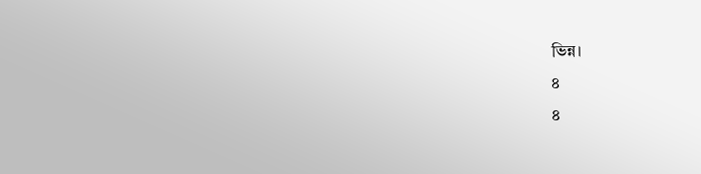ভিন্ন।
৪
৪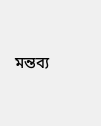মন্তব্য